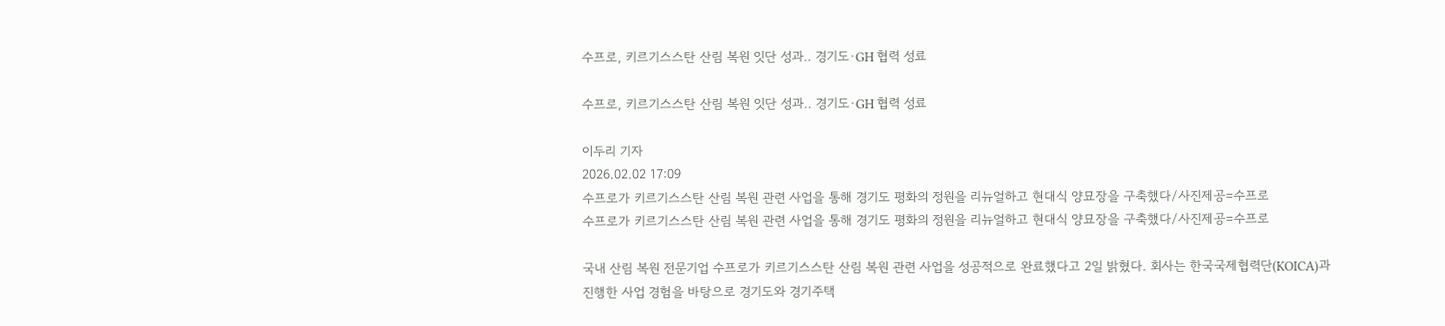수프로, 키르기스스탄 산림 복원 잇단 성과.. 경기도·GH 협력 성료

수프로, 키르기스스탄 산림 복원 잇단 성과.. 경기도·GH 협력 성료

이두리 기자
2026.02.02 17:09
수프로가 키르기스스탄 산림 복원 관련 사업을 통해 경기도 평화의 정원을 리뉴얼하고 현대식 양묘장을 구축했다/사진제공=수프로
수프로가 키르기스스탄 산림 복원 관련 사업을 통해 경기도 평화의 정원을 리뉴얼하고 현대식 양묘장을 구축했다/사진제공=수프로

국내 산림 복원 전문기업 수프로가 키르기스스탄 산림 복원 관련 사업을 성공적으로 완료했다고 2일 밝혔다. 회사는 한국국제협력단(KOICA)과 진행한 사업 경험을 바탕으로 경기도와 경기주택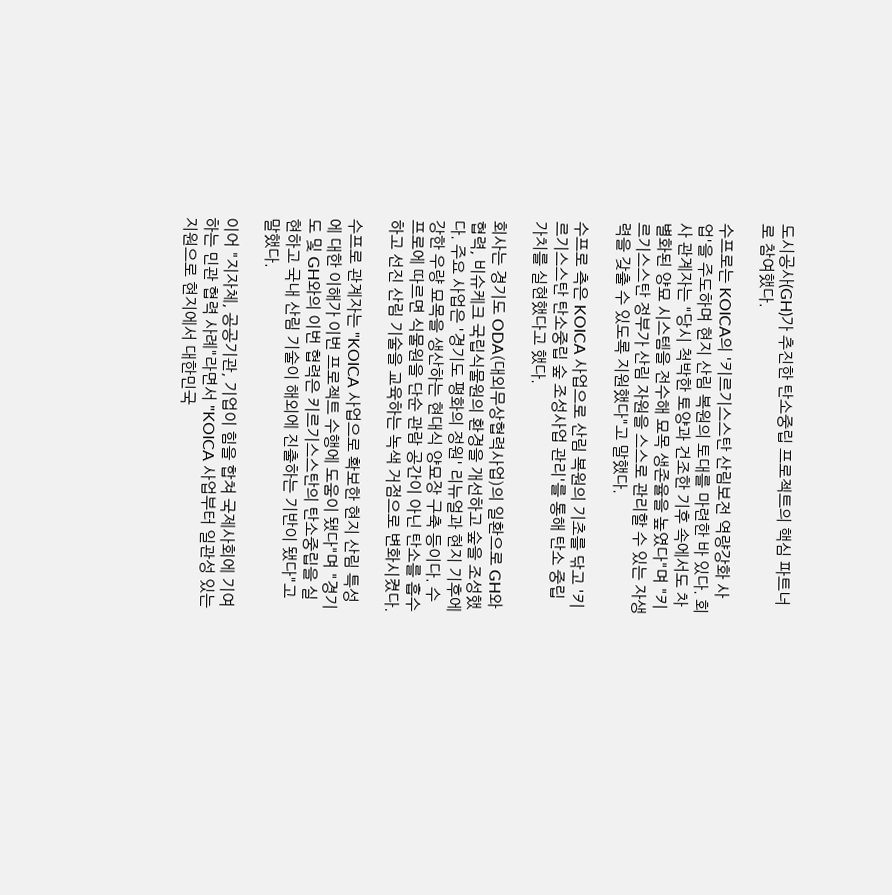도시공사(GH)가 추진한 탄소중립 프로젝트의 핵심 파트너로 참여했다.

수프로는 KOICA의 '키르기스스탄 산림보전 역량강화 사업'을 주도하며 현지 산림 복원의 토대를 마련한 바 있다. 회사 관계자는 "당시 척박한 토양과 건조한 기후 속에서도 차별화된 양묘 시스템을 전수해 묘목 생존율을 높였다"며 "키르기스스탄 정부가 산림 자원을 스스로 관리할 수 있는 자생력을 갖출 수 있도록 지원했다"고 말했다.

수프로 측은 KOICA 사업으로 산림 복원의 기초를 닦고 '키르기스스탄 탄소중립 숲 조성사업 관리'를 통해 탄소 중립 가치를 실현했다고 했다.

회사는 경기도 ODA(대외무상협력사업)의 일환으로 GH와 협력, 비슈케크 국립식물원의 환경을 개선하고 숲을 조성했다. 주요 사업은 '경기도 평화의 정원' 리뉴얼과 현지 기후에 강한 우량 묘목을 생산하는 현대식 양묘장 구축 등이다. 수프로에 따르면 식물원을 단순 관람 공간이 아닌 탄소를 흡수하고 선진 산림 기술을 교육하는 녹색 거점으로 변화시켰다.

수프로 관계자는 "KOICA 사업으로 확보한 현지 산림 특성에 대한 이해가 이번 프로젝트 수행에 도움이 됐다"며 "경기도 및 GH와의 이번 협력은 키르기스스탄의 탄소중립을 실현하고 국내 산림 기술이 해외에 진출하는 기반이 됐다"고 말했다.

이어 "지자체, 공공기관, 기업이 힘을 합쳐 국제사회에 기여하는 민관 협력 사례"라면서 "KOICA 사업부터 일관성 있는 지원으로 현지에서 대한민국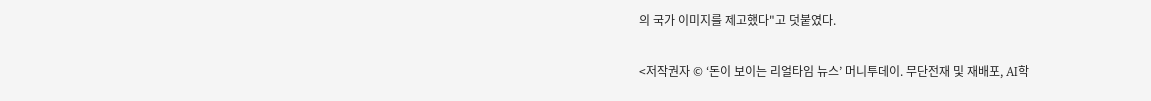의 국가 이미지를 제고했다"고 덧붙였다.

<저작권자 © ‘돈이 보이는 리얼타임 뉴스’ 머니투데이. 무단전재 및 재배포, AI학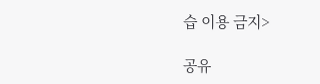습 이용 금지>

공유